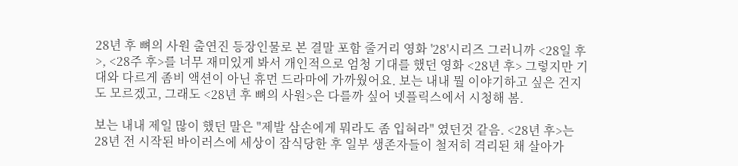28년 후 뼈의 사원 출연진 등장인물로 본 결말 포함 줄거리 영화 '28'시리즈 그러니까 <28일 후>, <28주 후>를 너무 재미있게 봐서 개인적으로 엄청 기대를 했던 영화 <28년 후> 그렇지만 기대와 다르게 좀비 액션이 아닌 휴먼 드라마에 가까웠어요. 보는 내내 뭘 이야기하고 싶은 건지도 모르겠고, 그래도 <28년 후 뼈의 사원>은 다를까 싶어 넷플릭스에서 시청해 봄.

보는 내내 제일 많이 했던 말은 "제발 삼손에게 뭐라도 좀 입혀라" 였던것 같음. <28년 후>는 28년 전 시작된 바이러스에 세상이 잠식당한 후 일부 생존자들이 철저히 격리된 채 살아가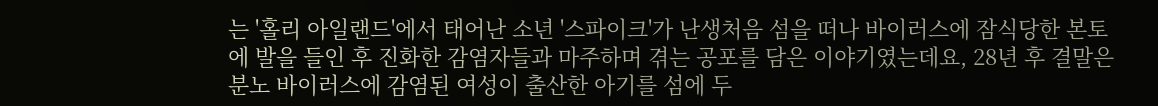는 '홀리 아일랜드'에서 태어난 소년 '스파이크'가 난생처음 섬을 떠나 바이러스에 잠식당한 본토에 발을 들인 후 진화한 감염자들과 마주하며 겪는 공포를 담은 이야기였는데요, 28년 후 결말은 분노 바이러스에 감염된 여성이 출산한 아기를 섬에 두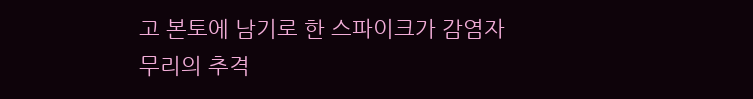고 본토에 남기로 한 스파이크가 감염자 무리의 추격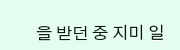을 받던 중 지미 일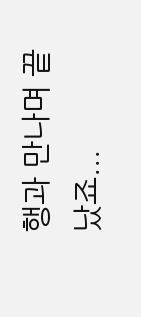행과 만나며 끝났죠...